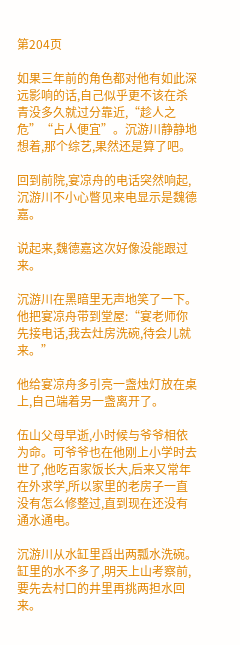第204页

如果三年前的角色都对他有如此深远影响的话,自己似乎更不该在杀青没多久就过分靠近,“趁人之危”“占人便宜”。沉游川静静地想着,那个综艺,果然还是算了吧。

回到前院,宴凉舟的电话突然响起,沉游川不小心瞥见来电显示是魏德嘉。

说起来,魏德嘉这次好像没能跟过来。

沉游川在黑暗里无声地笑了一下。他把宴凉舟带到堂屋:“宴老师你先接电话,我去灶房洗碗,待会儿就来。”

他给宴凉舟多引亮一盏烛灯放在桌上,自己端着另一盏离开了。

伍山父母早逝,小时候与爷爷相依为命。可爷爷也在他刚上小学时去世了,他吃百家饭长大,后来又常年在外求学,所以家里的老房子一直没有怎么修整过,直到现在还没有通水通电。

沉游川从水缸里舀出两瓢水洗碗。缸里的水不多了,明天上山考察前,要先去村口的井里再挑两担水回来。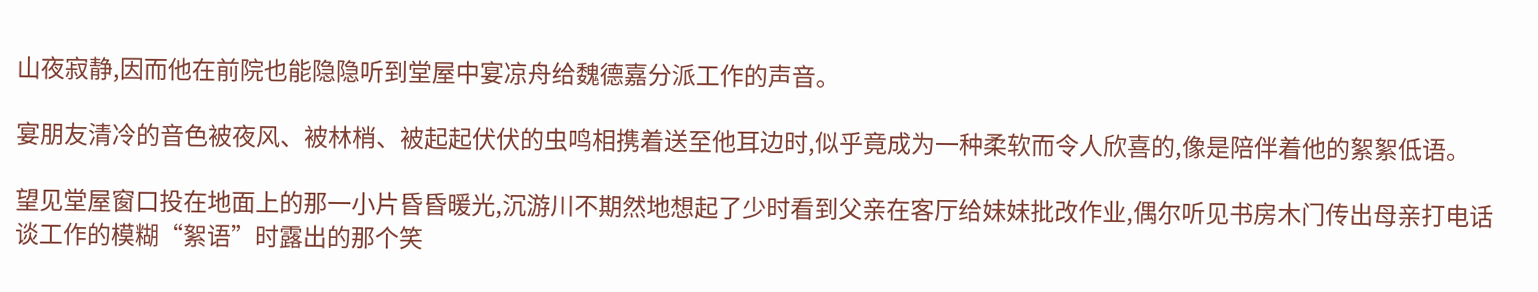山夜寂静,因而他在前院也能隐隐听到堂屋中宴凉舟给魏德嘉分派工作的声音。

宴朋友清冷的音色被夜风、被林梢、被起起伏伏的虫鸣相携着送至他耳边时,似乎竟成为一种柔软而令人欣喜的,像是陪伴着他的絮絮低语。

望见堂屋窗口投在地面上的那一小片昏昏暖光,沉游川不期然地想起了少时看到父亲在客厅给妹妹批改作业,偶尔听见书房木门传出母亲打电话谈工作的模糊“絮语”时露出的那个笑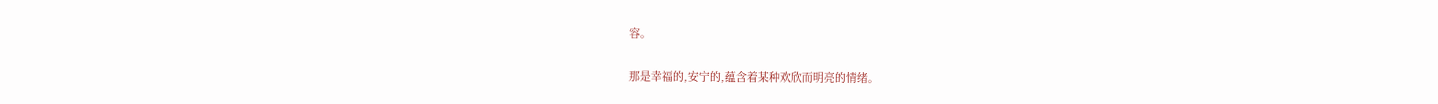容。

那是幸福的,安宁的,蕴含着某种欢欣而明亮的情绪。